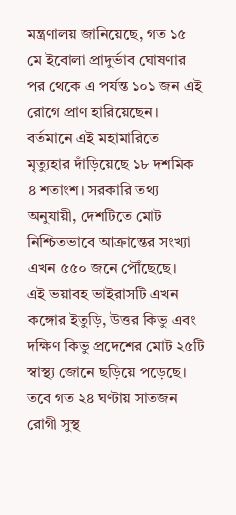মন্ত্রণালয় জানিয়েছে, গত ১৫ মে ইবোলা প্রাদুর্ভাব ঘোষণার পর থেকে এ পর্যন্ত ১০১ জন এই রোগে প্রাণ হারিয়েছেন। বর্তমানে এই মহামারিতে মৃত্যুহার দাঁড়িয়েছে ১৮ দশমিক ৪ শতাংশ। সরকারি তথ্য অনুযায়ী, দেশটিতে মোট নিশ্চিতভাবে আক্রান্তের সংখ্যা এখন ৫৫০ জনে পৌঁছেছে।
এই ভয়াবহ ভাইরাসটি এখন কঙ্গোর ইতুড়ি, উত্তর কিভু এবং দক্ষিণ কিভু প্রদেশের মোট ২৫টি স্বাস্থ্য জোনে ছড়িয়ে পড়েছে। তবে গত ২৪ ঘণ্টায় সাতজন রোগী সুস্থ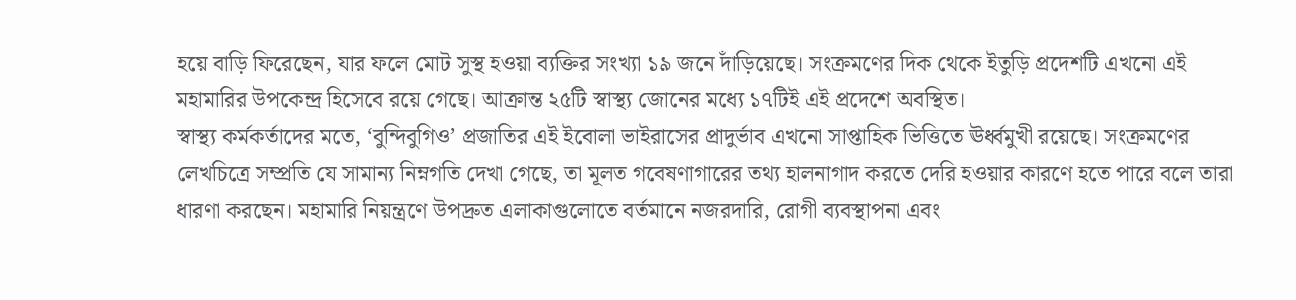হয়ে বাড়ি ফিরেছেন, যার ফলে মোট সুস্থ হওয়া ব্যক্তির সংখ্যা ১৯ জনে দাঁড়িয়েছে। সংক্রমণের দিক থেকে ইতুড়ি প্রদেশটি এখনো এই মহামারির উপকেন্দ্র হিসেবে রয়ে গেছে। আক্রান্ত ২৫টি স্বাস্থ্য জোনের মধ্যে ১৭টিই এই প্রদেশে অবস্থিত।
স্বাস্থ্য কর্মকর্তাদের মতে, ‘বুন্দিবুগিও’ প্রজাতির এই ইবোলা ভাইরাসের প্রাদুর্ভাব এখনো সাপ্তাহিক ভিত্তিতে ঊর্ধ্বমুখী রয়েছে। সংক্রমণের লেখচিত্রে সম্প্রতি যে সামান্য নিম্নগতি দেখা গেছে, তা মূলত গবেষণাগারের তথ্য হালনাগাদ করতে দেরি হওয়ার কারণে হতে পারে বলে তারা ধারণা করছেন। মহামারি নিয়ন্ত্রণে উপদ্রুত এলাকাগুলোতে বর্তমানে নজরদারি, রোগী ব্যবস্থাপনা এবং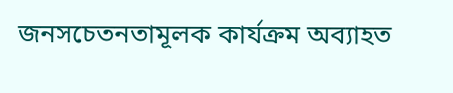জনসচেতনতামূলক কার্যক্রম অব্যাহত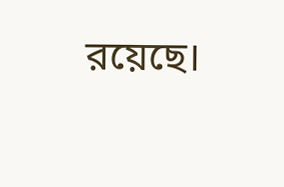রয়েছে।